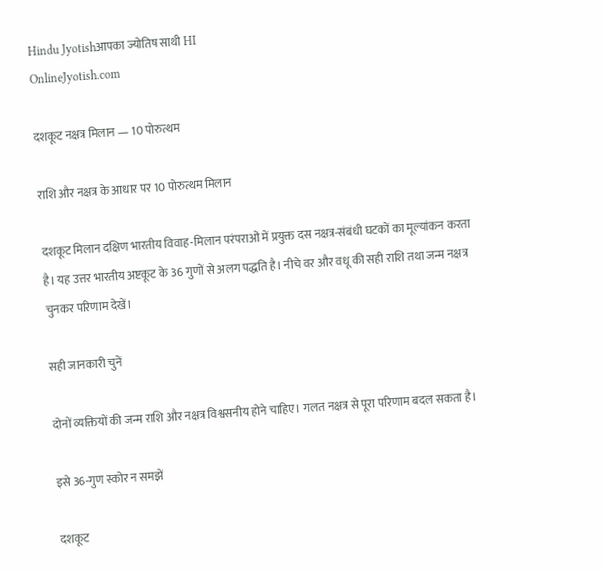Hindu Jyotishआपका ज्योतिष साथी HI
OnlineJyotish.com

दशकूट नक्षत्र मिलान — 10 पोरुत्थम

राशि और नक्षत्र के आधार पर 10 पोरुत्थम मिलान

दशकूट मिलान दक्षिण भारतीय विवाह-मिलान परंपराओं में प्रयुक्त दस नक्षत्र-संबंधी घटकों का मूल्यांकन करता है। यह उत्तर भारतीय अष्टकूट के 36 गुणों से अलग पद्धति है। नीचे वर और वधू की सही राशि तथा जन्म नक्षत्र चुनकर परिणाम देखें।

सही जानकारी चुनें

दोनों व्यक्तियों की जन्म राशि और नक्षत्र विश्वसनीय होने चाहिए। गलत नक्षत्र से पूरा परिणाम बदल सकता है।

इसे 36-गुण स्कोर न समझें

दशकूट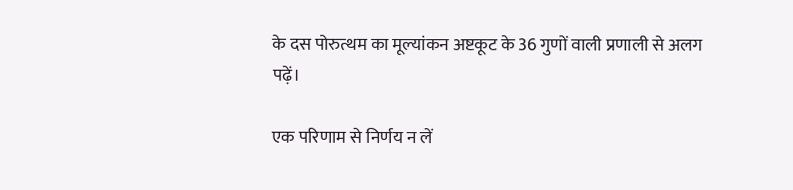के दस पोरुत्थम का मूल्यांकन अष्टकूट के 36 गुणों वाली प्रणाली से अलग पढ़ें।

एक परिणाम से निर्णय न लें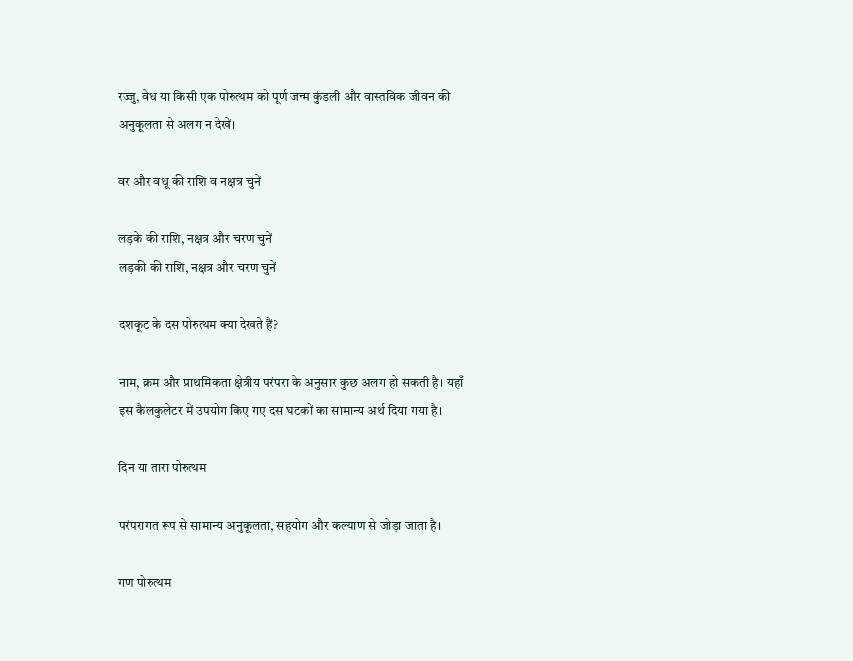रज्जु, वेध या किसी एक पोरुत्थम को पूर्ण जन्म कुंडली और वास्तविक जीवन की अनुकूलता से अलग न देखें।

वर और वधू की राशि व नक्षत्र चुनें

लड़के की राशि, नक्षत्र और चरण चुनें
लड़की की राशि, नक्षत्र और चरण चुनें

दशकूट के दस पोरुत्थम क्या देखते हैं?

नाम, क्रम और प्राथमिकता क्षेत्रीय परंपरा के अनुसार कुछ अलग हो सकती है। यहाँ इस कैलकुलेटर में उपयोग किए गए दस घटकों का सामान्य अर्थ दिया गया है।

दिन या तारा पोरुत्थम

परंपरागत रूप से सामान्य अनुकूलता, सहयोग और कल्याण से जोड़ा जाता है।

गण पोरुत्थम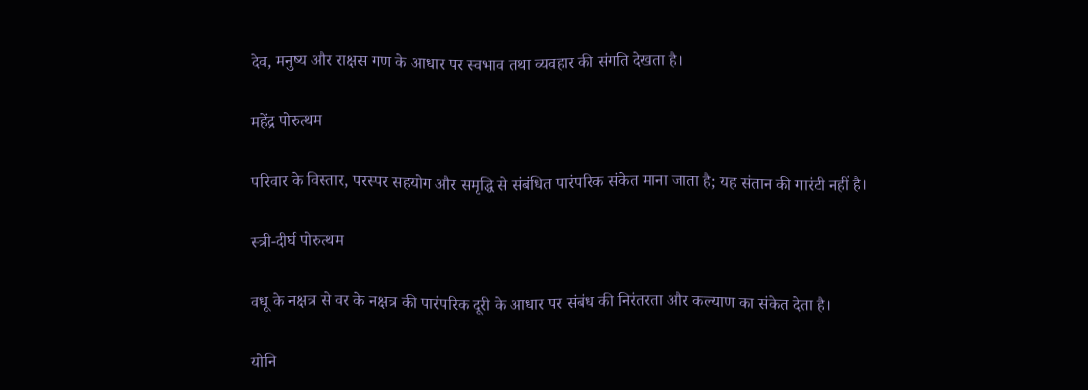देव, मनुष्य और राक्षस गण के आधार पर स्वभाव तथा व्यवहार की संगति देखता है।

महेंद्र पोरुत्थम

परिवार के विस्तार, परस्पर सहयोग और समृद्धि से संबंधित पारंपरिक संकेत माना जाता है; यह संतान की गारंटी नहीं है।

स्त्री-दीर्घ पोरुत्थम

वधू के नक्षत्र से वर के नक्षत्र की पारंपरिक दूरी के आधार पर संबंध की निरंतरता और कल्याण का संकेत देता है।

योनि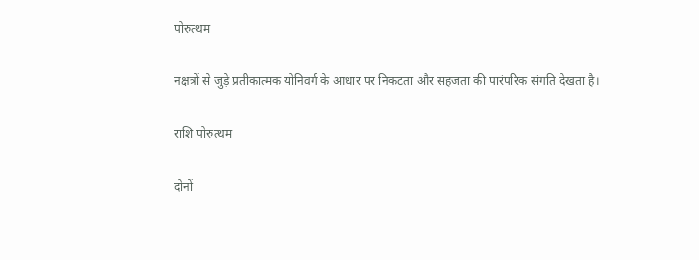पोरुत्थम

नक्षत्रों से जुड़े प्रतीकात्मक योनिवर्ग के आधार पर निकटता और सहजता की पारंपरिक संगति देखता है।

राशि पोरुत्थम

दोनों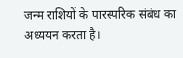जन्म राशियों के पारस्परिक संबंध का अध्ययन करता है।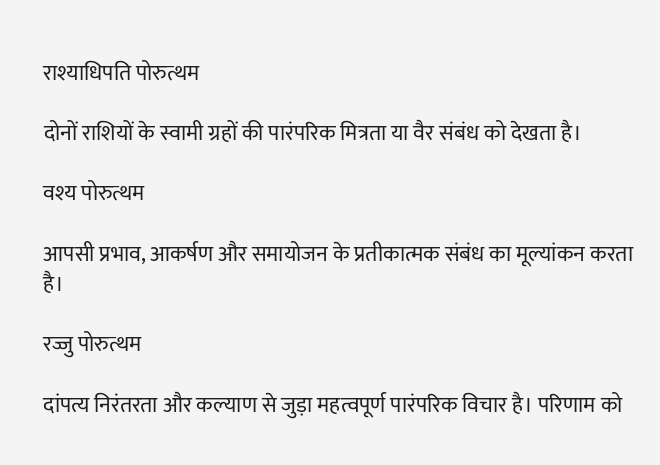राश्याधिपति पोरुत्थम

दोनों राशियों के स्वामी ग्रहों की पारंपरिक मित्रता या वैर संबंध को देखता है।

वश्य पोरुत्थम

आपसी प्रभाव, आकर्षण और समायोजन के प्रतीकात्मक संबंध का मूल्यांकन करता है।

रज्जु पोरुत्थम

दांपत्य निरंतरता और कल्याण से जुड़ा महत्वपूर्ण पारंपरिक विचार है। परिणाम को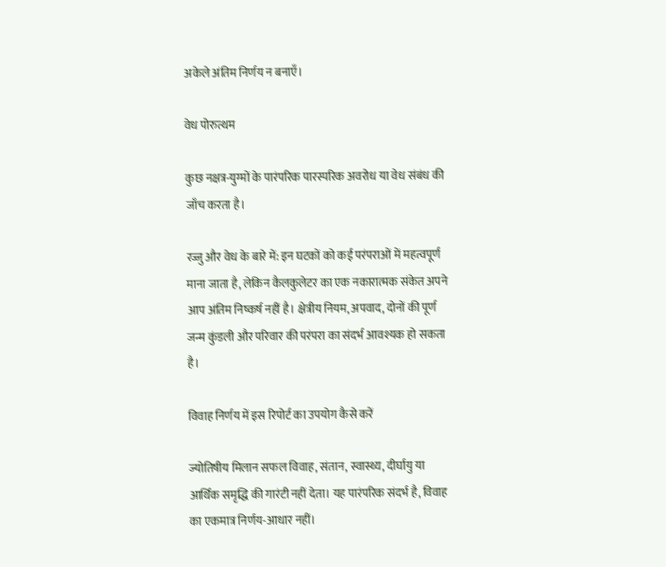अकेले अंतिम निर्णय न बनाएँ।

वेध पोरुत्थम

कुछ नक्षत्र-युग्मों के पारंपरिक पारस्परिक अवरोध या वेध संबंध की जाँच करता है।

रज्जु और वेध के बारे में: इन घटकों को कई परंपराओं में महत्वपूर्ण माना जाता है, लेकिन कैलकुलेटर का एक नकारात्मक संकेत अपने आप अंतिम निष्कर्ष नहीं है। क्षेत्रीय नियम, अपवाद, दोनों की पूर्ण जन्म कुंडली और परिवार की परंपरा का संदर्भ आवश्यक हो सकता है।

विवाह निर्णय में इस रिपोर्ट का उपयोग कैसे करें

ज्योतिषीय मिलान सफल विवाह, संतान, स्वास्थ्य, दीर्घायु या आर्थिक समृद्धि की गारंटी नहीं देता। यह पारंपरिक संदर्भ है, विवाह का एकमात्र निर्णय-आधार नहीं।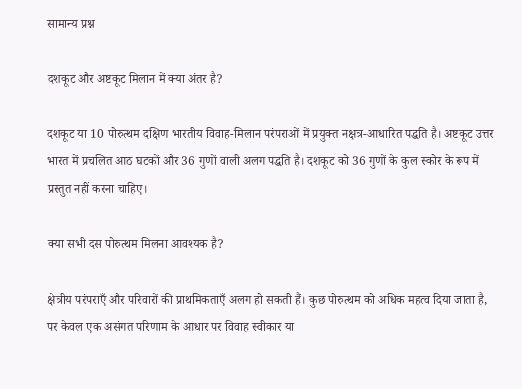सामान्य प्रश्न

दशकूट और अष्टकूट मिलान में क्या अंतर है?

दशकूट या 10 पोरुत्थम दक्षिण भारतीय विवाह-मिलान परंपराओं में प्रयुक्त नक्षत्र-आधारित पद्धति है। अष्टकूट उत्तर भारत में प्रचलित आठ घटकों और 36 गुणों वाली अलग पद्धति है। दशकूट को 36 गुणों के कुल स्कोर के रूप में प्रस्तुत नहीं करना चाहिए।

क्या सभी दस पोरुत्थम मिलना आवश्यक है?

क्षेत्रीय परंपराएँ और परिवारों की प्राथमिकताएँ अलग हो सकती हैं। कुछ पोरुत्थम को अधिक महत्व दिया जाता है, पर केवल एक असंगत परिणाम के आधार पर विवाह स्वीकार या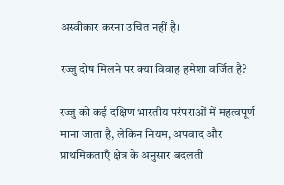अस्वीकार करना उचित नहीं है।

रज्जु दोष मिलने पर क्या विवाह हमेशा वर्जित है?

रज्जु को कई दक्षिण भारतीय परंपराओं में महत्वपूर्ण माना जाता है, लेकिन नियम, अपवाद और प्राथमिकताएँ क्षेत्र के अनुसार बदलती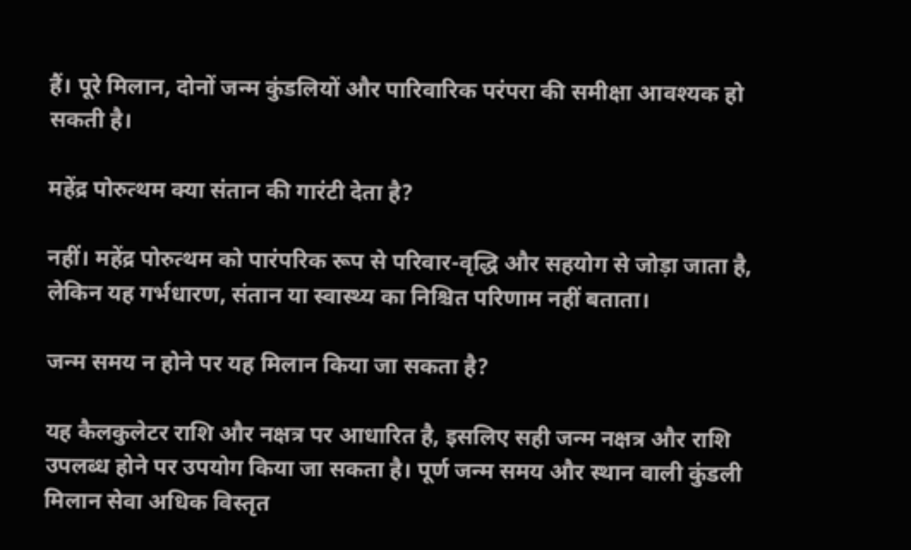हैं। पूरे मिलान, दोनों जन्म कुंडलियों और पारिवारिक परंपरा की समीक्षा आवश्यक हो सकती है।

महेंद्र पोरुत्थम क्या संतान की गारंटी देता है?

नहीं। महेंद्र पोरुत्थम को पारंपरिक रूप से परिवार-वृद्धि और सहयोग से जोड़ा जाता है, लेकिन यह गर्भधारण, संतान या स्वास्थ्य का निश्चित परिणाम नहीं बताता।

जन्म समय न होने पर यह मिलान किया जा सकता है?

यह कैलकुलेटर राशि और नक्षत्र पर आधारित है, इसलिए सही जन्म नक्षत्र और राशि उपलब्ध होने पर उपयोग किया जा सकता है। पूर्ण जन्म समय और स्थान वाली कुंडली मिलान सेवा अधिक विस्तृत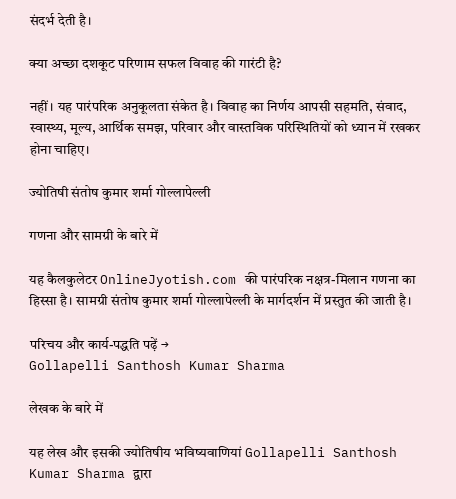संदर्भ देती है।

क्या अच्छा दशकूट परिणाम सफल विवाह की गारंटी है?

नहीं। यह पारंपरिक अनुकूलता संकेत है। विवाह का निर्णय आपसी सहमति, संवाद, स्वास्थ्य, मूल्य, आर्थिक समझ, परिवार और वास्तविक परिस्थितियों को ध्यान में रखकर होना चाहिए।

ज्योतिषी संतोष कुमार शर्मा गोल्लापेल्ली

गणना और सामग्री के बारे में

यह कैलकुलेटर OnlineJyotish.com की पारंपरिक नक्षत्र-मिलान गणना का हिस्सा है। सामग्री संतोष कुमार शर्मा गोल्लापेल्ली के मार्गदर्शन में प्रस्तुत की जाती है।

परिचय और कार्य-पद्धति पढ़ें →
Gollapelli Santhosh Kumar Sharma

लेखक के बारे में

यह लेख और इसकी ज्योतिषीय भविष्यवाणियां Gollapelli Santhosh Kumar Sharma द्वारा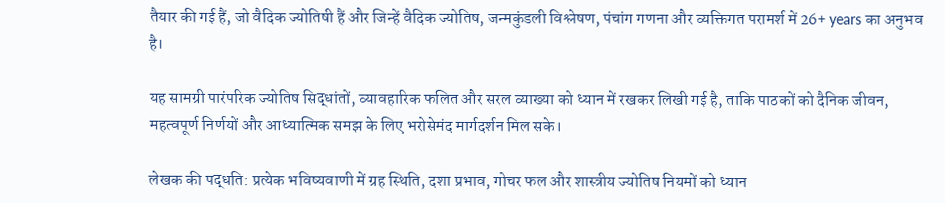तैयार की गई हैं, जो वैदिक ज्योतिषी हैं और जिन्हें वैदिक ज्योतिष, जन्मकुंडली विश्लेषण, पंचांग गणना और व्यक्तिगत परामर्श में 26+ years का अनुभव है।

यह सामग्री पारंपरिक ज्योतिष सिद्धांतों, व्यावहारिक फलित और सरल व्याख्या को ध्यान में रखकर लिखी गई है, ताकि पाठकों को दैनिक जीवन, महत्वपूर्ण निर्णयों और आध्यात्मिक समझ के लिए भरोसेमंद मार्गदर्शन मिल सके।

लेखक की पद्धति: प्रत्येक भविष्यवाणी में ग्रह स्थिति, दशा प्रभाव, गोचर फल और शास्त्रीय ज्योतिष नियमों को ध्यान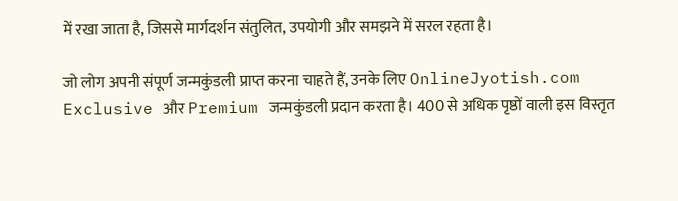में रखा जाता है, जिससे मार्गदर्शन संतुलित, उपयोगी और समझने में सरल रहता है।

जो लोग अपनी संपूर्ण जन्मकुंडली प्राप्त करना चाहते हैं, उनके लिए OnlineJyotish.com Exclusive और Premium जन्मकुंडली प्रदान करता है। 400 से अधिक पृष्ठों वाली इस विस्तृत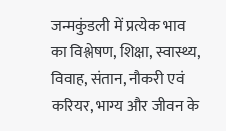जन्मकुंडली में प्रत्येक भाव का विश्लेषण, शिक्षा, स्वास्थ्य, विवाह, संतान, नौकरी एवं करियर, भाग्य और जीवन के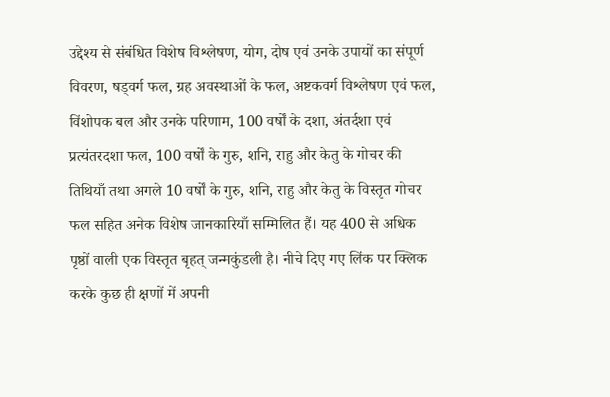उद्देश्य से संबंधित विशेष विश्लेषण, योग, दोष एवं उनके उपायों का संपूर्ण विवरण, षड्वर्ग फल, ग्रह अवस्थाओं के फल, अष्टकवर्ग विश्लेषण एवं फल, विंशोपक बल और उनके परिणाम, 100 वर्षों के दशा, अंतर्दशा एवं प्रत्यंतरदशा फल, 100 वर्षों के गुरु, शनि, राहु और केतु के गोचर की तिथियाँ तथा अगले 10 वर्षों के गुरु, शनि, राहु और केतु के विस्तृत गोचर फल सहित अनेक विशेष जानकारियाँ सम्मिलित हैं। यह 400 से अधिक पृष्ठों वाली एक विस्तृत बृहत् जन्मकुंडली है। नीचे दिए गए लिंक पर क्लिक करके कुछ ही क्षणों में अपनी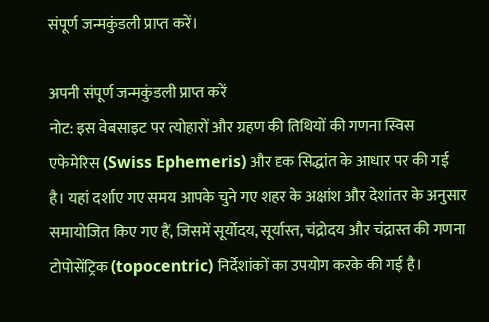संपूर्ण जन्मकुंडली प्राप्त करें।

अपनी संपूर्ण जन्मकुंडली प्राप्त करें
नोट: इस वेबसाइट पर त्योहारों और ग्रहण की तिथियों की गणना स्विस एफेमेरिस (Swiss Ephemeris) और दृक सिद्धांत के आधार पर की गई है। यहां दर्शाए गए समय आपके चुने गए शहर के अक्षांश और देशांतर के अनुसार समायोजित किए गए हैं, जिसमें सूर्योदय, सूर्यास्त, चंद्रोदय और चंद्रास्त की गणना टोपोसेंट्रिक (topocentric) निर्देशांकों का उपयोग करके की गई है।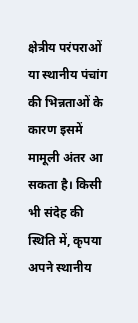क्षेत्रीय परंपराओं या स्थानीय पंचांग की भिन्नताओं के कारण इसमें मामूली अंतर आ सकता है। किसी भी संदेह की स्थिति में, कृपया अपने स्थानीय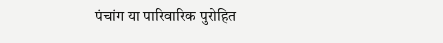पंचांग या पारिवारिक पुरोहित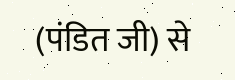(पंडित जी) से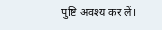पुष्टि अवश्य कर लें।